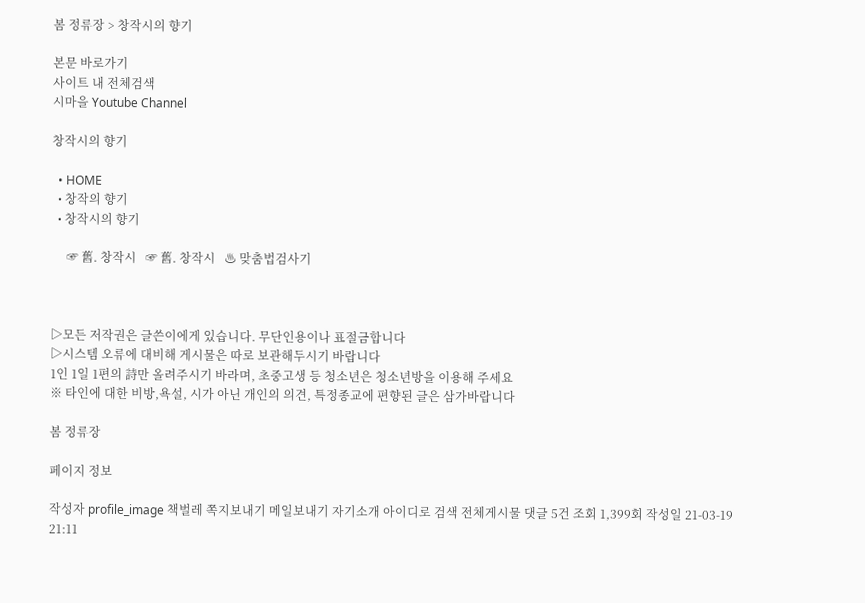봄 정류장 > 창작시의 향기

본문 바로가기
사이트 내 전체검색
시마을 Youtube Channel

창작시의 향기

  • HOME
  • 창작의 향기
  • 창작시의 향기

     ☞ 舊. 창작시   ☞ 舊. 창작시   ♨ 맞춤법검사기



▷모든 저작권은 글쓴이에게 있습니다. 무단인용이나 표절금합니다
▷시스템 오류에 대비해 게시물은 따로 보관해두시기 바랍니다
1인 1일 1편의 詩만 올려주시기 바라며, 초중고생 등 청소년은 청소년방을 이용해 주세요
※ 타인에 대한 비방,욕설, 시가 아닌 개인의 의견, 특정종교에 편향된 글은 삼가바랍니다

봄 정류장

페이지 정보

작성자 profile_image 책벌레 쪽지보내기 메일보내기 자기소개 아이디로 검색 전체게시물 댓글 5건 조회 1,399회 작성일 21-03-19 21:11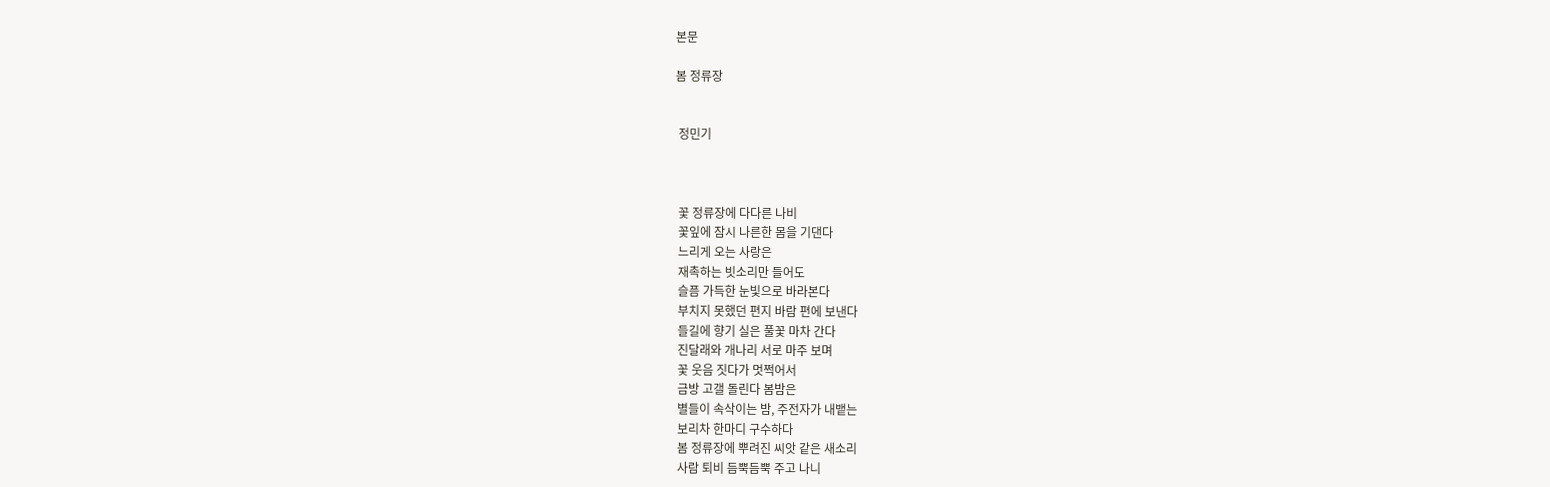본문

봄 정류장


 정민기



 꽃 정류장에 다다른 나비
 꽃잎에 잠시 나른한 몸을 기댄다
 느리게 오는 사랑은
 재촉하는 빗소리만 들어도
 슬픔 가득한 눈빛으로 바라본다
 부치지 못했던 편지 바람 편에 보낸다
 들길에 향기 실은 풀꽃 마차 간다
 진달래와 개나리 서로 마주 보며
 꽃 웃음 짓다가 멋쩍어서
 금방 고갤 돌린다 봄밤은
 별들이 속삭이는 밤, 주전자가 내뱉는
 보리차 한마디 구수하다
 봄 정류장에 뿌려진 씨앗 같은 새소리
 사람 퇴비 듬뿍듬뿍 주고 나니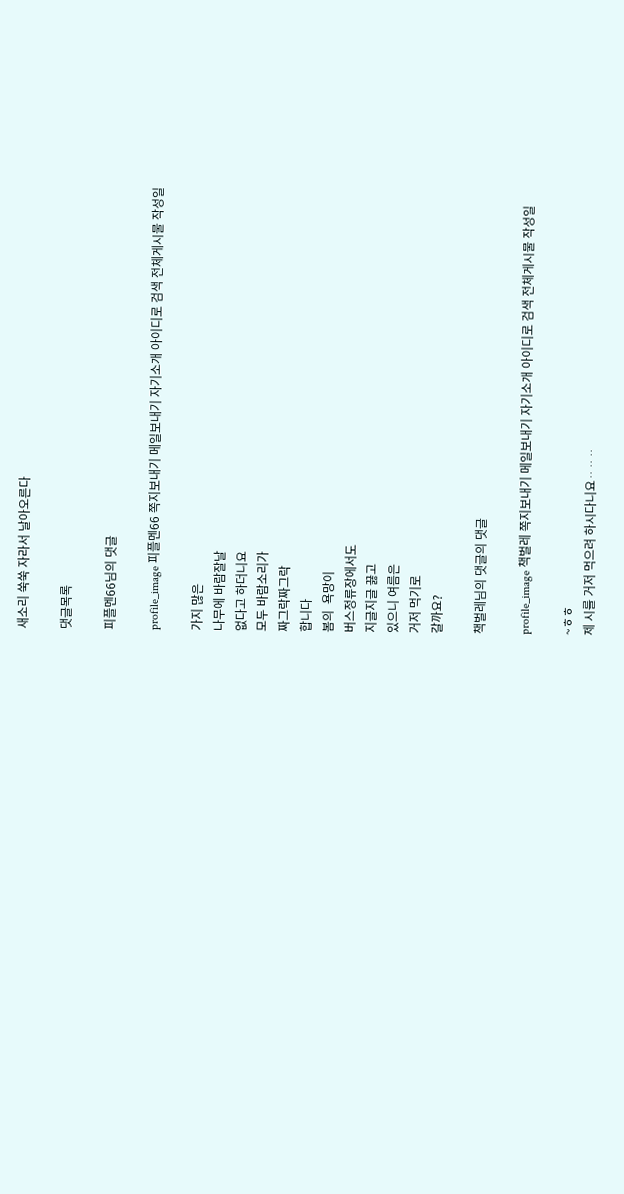새소리 쑥쑥 자라서 날아오른다

댓글목록

피플멘66님의 댓글

profile_image 피플멘66 쪽지보내기 메일보내기 자기소개 아이디로 검색 전체게시물 작성일

가지 많은
나무에 바람잘날
없다고 하더니요
모두 바람소리가
짜그락짜그락
합니다
봄의  욕망이
버스정류장에서도
지글지글 끓고
있으니 여름은
거저 먹기로
갈까요?

책벌레님의 댓글의 댓글

profile_image 책벌레 쪽지보내기 메일보내기 자기소개 아이디로 검색 전체게시물 작성일

~ㅎㅎ
제 시를 거저 먹으려 하시다니요ᆢᆢᆢ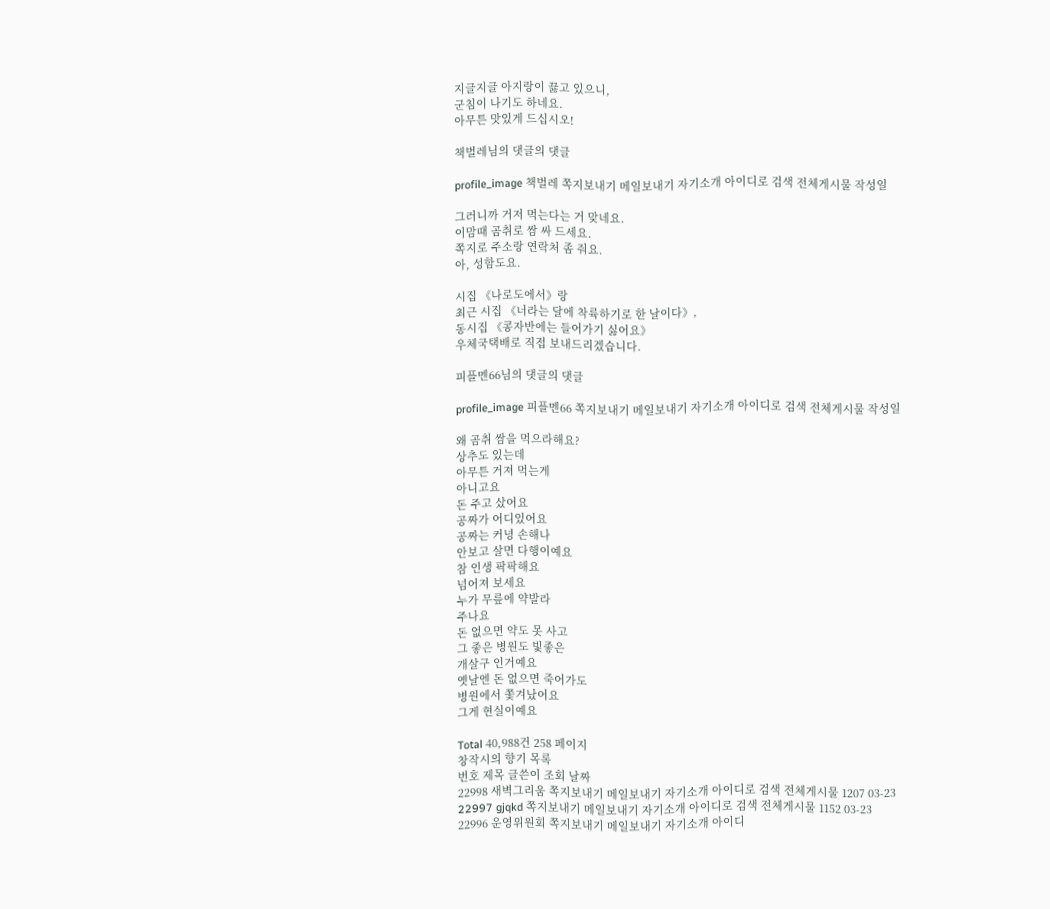지글지글 아지랑이 끓고 있으니,
군침이 나기도 하네요.
아무튼 맛있게 드십시오!

책벌레님의 댓글의 댓글

profile_image 책벌레 쪽지보내기 메일보내기 자기소개 아이디로 검색 전체게시물 작성일

그러니까 거저 먹는다는 거 맞네요.
이맘때 곰취로 쌈 싸 드세요.
쪽지로 주소랑 연락처 좀 줘요.
아, 성함도요.

시집 《나로도에서》랑
최근 시집 《너라는 달에 착륙하기로 한 날이다》,
동시집 《콩자반에는 들어가기 싫어요》
우체국택배로 직접 보내드리겠습니다.

피플멘66님의 댓글의 댓글

profile_image 피플멘66 쪽지보내기 메일보내기 자기소개 아이디로 검색 전체게시물 작성일

왜 곰취 쌈을 먹으라해요?
상추도 있는데
아무튼 거져 먹는게
아니고요
돈 주고 샀어요
공짜가 어디있어요
공짜는 커녕 손해나
안보고 살면 다행이예요
참 인생 팍팍해요
넘어져 보세요
누가 무릎에 약발라
주나요
돈 없으면 약도 못 사고
그 좋은 병원도 빛좋은
개살구 인거예요
옛날엔 돈 없으면 죽어가도
병원에서 쫓겨났어요
그게 현실이예요

Total 40,988건 258 페이지
창작시의 향기 목록
번호 제목 글쓴이 조회 날짜
22998 새벽그리움 쪽지보내기 메일보내기 자기소개 아이디로 검색 전체게시물 1207 03-23
22997 gjqkd 쪽지보내기 메일보내기 자기소개 아이디로 검색 전체게시물 1152 03-23
22996 운영위원회 쪽지보내기 메일보내기 자기소개 아이디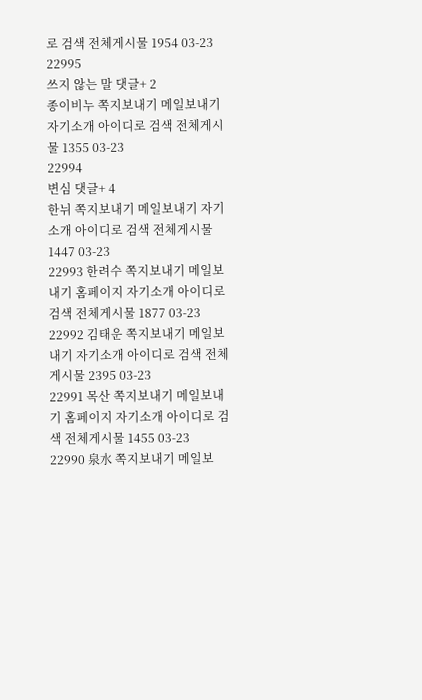로 검색 전체게시물 1954 03-23
22995
쓰지 않는 말 댓글+ 2
종이비누 쪽지보내기 메일보내기 자기소개 아이디로 검색 전체게시물 1355 03-23
22994
변심 댓글+ 4
한뉘 쪽지보내기 메일보내기 자기소개 아이디로 검색 전체게시물 1447 03-23
22993 한려수 쪽지보내기 메일보내기 홈페이지 자기소개 아이디로 검색 전체게시물 1877 03-23
22992 김태운 쪽지보내기 메일보내기 자기소개 아이디로 검색 전체게시물 2395 03-23
22991 목산 쪽지보내기 메일보내기 홈페이지 자기소개 아이디로 검색 전체게시물 1455 03-23
22990 泉水 쪽지보내기 메일보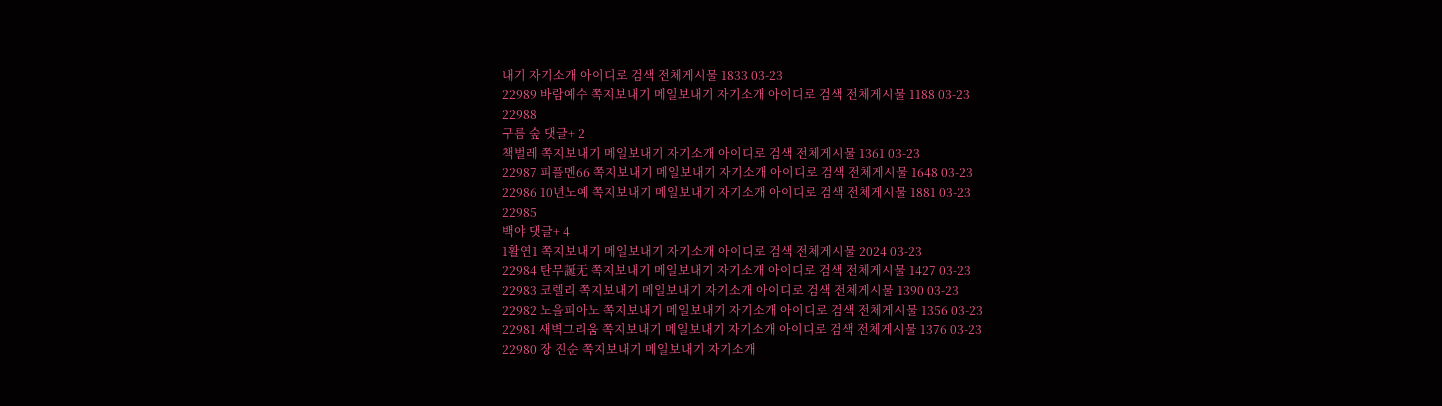내기 자기소개 아이디로 검색 전체게시물 1833 03-23
22989 바람예수 쪽지보내기 메일보내기 자기소개 아이디로 검색 전체게시물 1188 03-23
22988
구름 숲 댓글+ 2
책벌레 쪽지보내기 메일보내기 자기소개 아이디로 검색 전체게시물 1361 03-23
22987 피플멘66 쪽지보내기 메일보내기 자기소개 아이디로 검색 전체게시물 1648 03-23
22986 10년노예 쪽지보내기 메일보내기 자기소개 아이디로 검색 전체게시물 1881 03-23
22985
백야 댓글+ 4
1활연1 쪽지보내기 메일보내기 자기소개 아이디로 검색 전체게시물 2024 03-23
22984 탄무誕无 쪽지보내기 메일보내기 자기소개 아이디로 검색 전체게시물 1427 03-23
22983 코렐리 쪽지보내기 메일보내기 자기소개 아이디로 검색 전체게시물 1390 03-23
22982 노을피아노 쪽지보내기 메일보내기 자기소개 아이디로 검색 전체게시물 1356 03-23
22981 새벽그리움 쪽지보내기 메일보내기 자기소개 아이디로 검색 전체게시물 1376 03-23
22980 장 진순 쪽지보내기 메일보내기 자기소개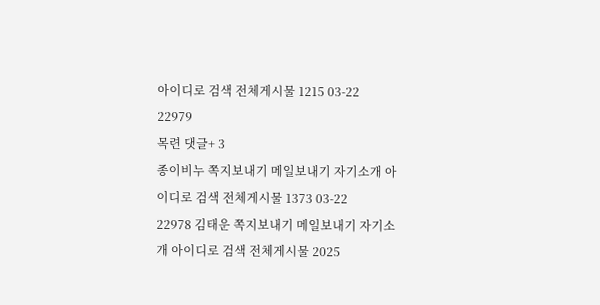아이디로 검색 전체게시물 1215 03-22
22979
목련 댓글+ 3
종이비누 쪽지보내기 메일보내기 자기소개 아이디로 검색 전체게시물 1373 03-22
22978 김태운 쪽지보내기 메일보내기 자기소개 아이디로 검색 전체게시물 2025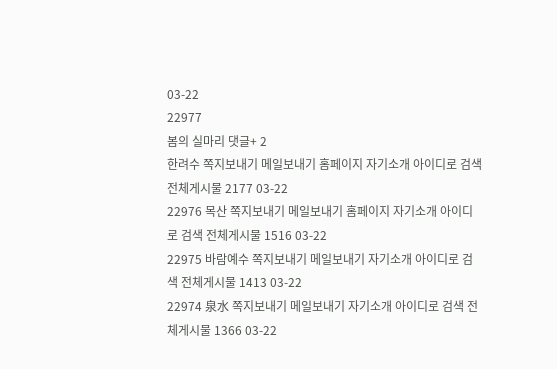03-22
22977
봄의 실마리 댓글+ 2
한려수 쪽지보내기 메일보내기 홈페이지 자기소개 아이디로 검색 전체게시물 2177 03-22
22976 목산 쪽지보내기 메일보내기 홈페이지 자기소개 아이디로 검색 전체게시물 1516 03-22
22975 바람예수 쪽지보내기 메일보내기 자기소개 아이디로 검색 전체게시물 1413 03-22
22974 泉水 쪽지보내기 메일보내기 자기소개 아이디로 검색 전체게시물 1366 03-22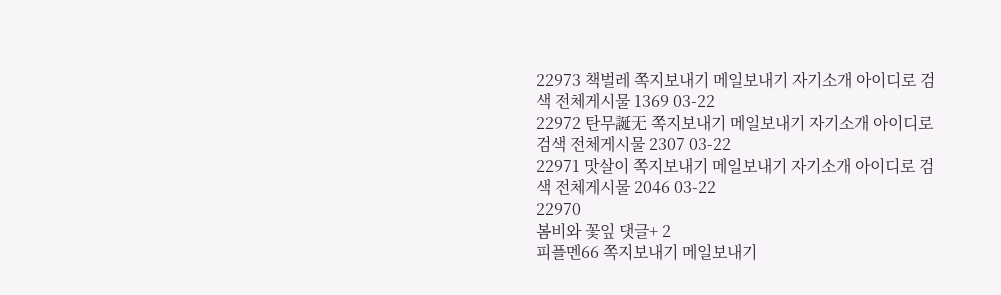22973 책벌레 쪽지보내기 메일보내기 자기소개 아이디로 검색 전체게시물 1369 03-22
22972 탄무誕无 쪽지보내기 메일보내기 자기소개 아이디로 검색 전체게시물 2307 03-22
22971 맛살이 쪽지보내기 메일보내기 자기소개 아이디로 검색 전체게시물 2046 03-22
22970
봄비와 꽃잎 댓글+ 2
피플멘66 쪽지보내기 메일보내기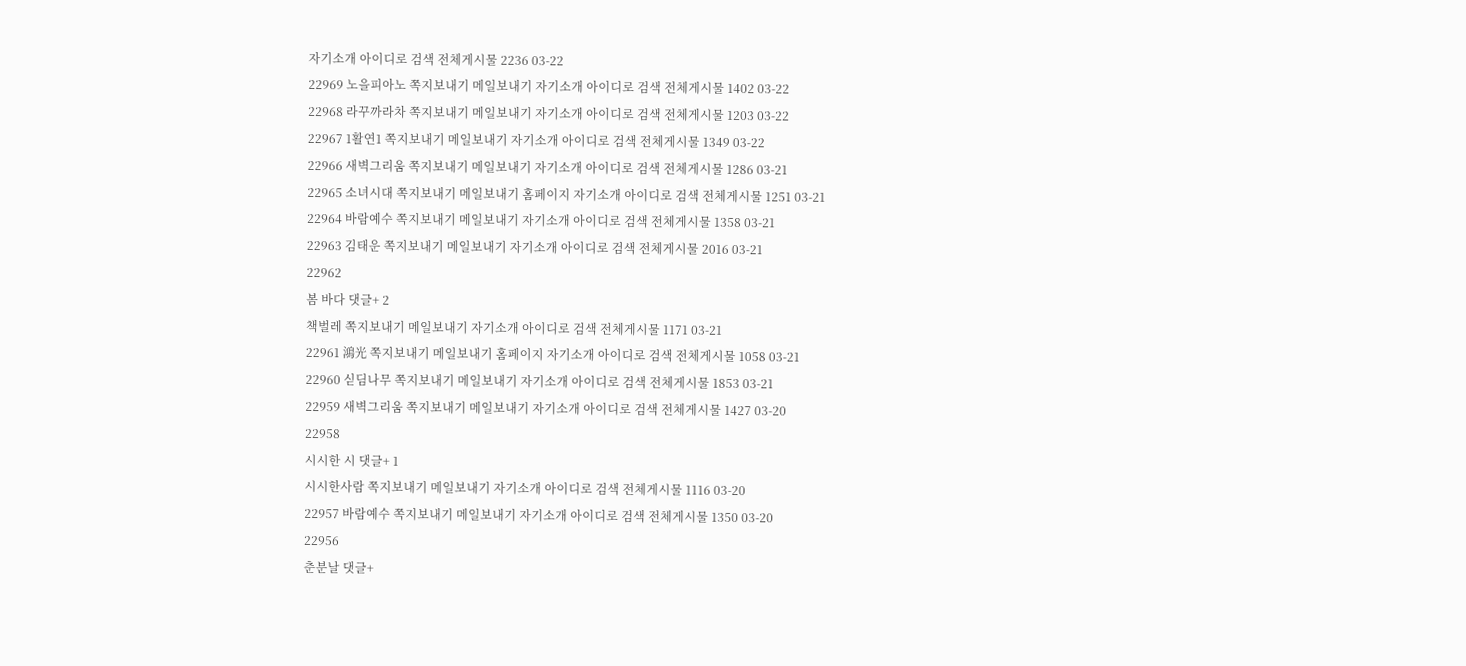자기소개 아이디로 검색 전체게시물 2236 03-22
22969 노을피아노 쪽지보내기 메일보내기 자기소개 아이디로 검색 전체게시물 1402 03-22
22968 라꾸까라차 쪽지보내기 메일보내기 자기소개 아이디로 검색 전체게시물 1203 03-22
22967 1활연1 쪽지보내기 메일보내기 자기소개 아이디로 검색 전체게시물 1349 03-22
22966 새벽그리움 쪽지보내기 메일보내기 자기소개 아이디로 검색 전체게시물 1286 03-21
22965 소녀시대 쪽지보내기 메일보내기 홈페이지 자기소개 아이디로 검색 전체게시물 1251 03-21
22964 바람예수 쪽지보내기 메일보내기 자기소개 아이디로 검색 전체게시물 1358 03-21
22963 김태운 쪽지보내기 메일보내기 자기소개 아이디로 검색 전체게시물 2016 03-21
22962
봄 바다 댓글+ 2
책벌레 쪽지보내기 메일보내기 자기소개 아이디로 검색 전체게시물 1171 03-21
22961 鴻光 쪽지보내기 메일보내기 홈페이지 자기소개 아이디로 검색 전체게시물 1058 03-21
22960 싣딤나무 쪽지보내기 메일보내기 자기소개 아이디로 검색 전체게시물 1853 03-21
22959 새벽그리움 쪽지보내기 메일보내기 자기소개 아이디로 검색 전체게시물 1427 03-20
22958
시시한 시 댓글+ 1
시시한사람 쪽지보내기 메일보내기 자기소개 아이디로 검색 전체게시물 1116 03-20
22957 바람예수 쪽지보내기 메일보내기 자기소개 아이디로 검색 전체게시물 1350 03-20
22956
춘분날 댓글+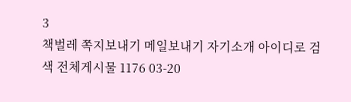3
책벌레 쪽지보내기 메일보내기 자기소개 아이디로 검색 전체게시물 1176 03-20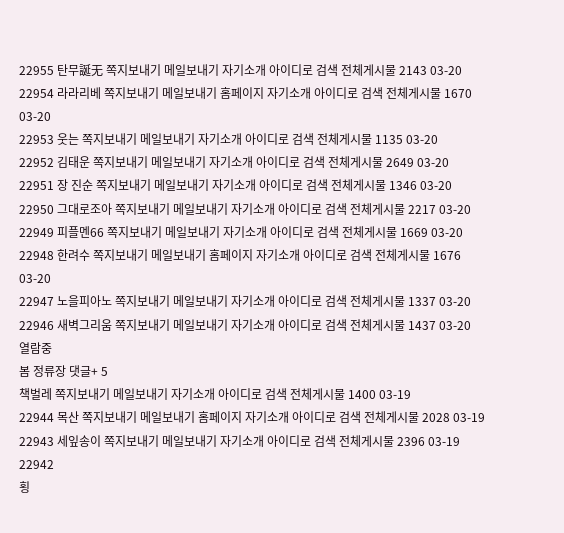22955 탄무誕无 쪽지보내기 메일보내기 자기소개 아이디로 검색 전체게시물 2143 03-20
22954 라라리베 쪽지보내기 메일보내기 홈페이지 자기소개 아이디로 검색 전체게시물 1670 03-20
22953 웃는 쪽지보내기 메일보내기 자기소개 아이디로 검색 전체게시물 1135 03-20
22952 김태운 쪽지보내기 메일보내기 자기소개 아이디로 검색 전체게시물 2649 03-20
22951 장 진순 쪽지보내기 메일보내기 자기소개 아이디로 검색 전체게시물 1346 03-20
22950 그대로조아 쪽지보내기 메일보내기 자기소개 아이디로 검색 전체게시물 2217 03-20
22949 피플멘66 쪽지보내기 메일보내기 자기소개 아이디로 검색 전체게시물 1669 03-20
22948 한려수 쪽지보내기 메일보내기 홈페이지 자기소개 아이디로 검색 전체게시물 1676 03-20
22947 노을피아노 쪽지보내기 메일보내기 자기소개 아이디로 검색 전체게시물 1337 03-20
22946 새벽그리움 쪽지보내기 메일보내기 자기소개 아이디로 검색 전체게시물 1437 03-20
열람중
봄 정류장 댓글+ 5
책벌레 쪽지보내기 메일보내기 자기소개 아이디로 검색 전체게시물 1400 03-19
22944 목산 쪽지보내기 메일보내기 홈페이지 자기소개 아이디로 검색 전체게시물 2028 03-19
22943 세잎송이 쪽지보내기 메일보내기 자기소개 아이디로 검색 전체게시물 2396 03-19
22942
횡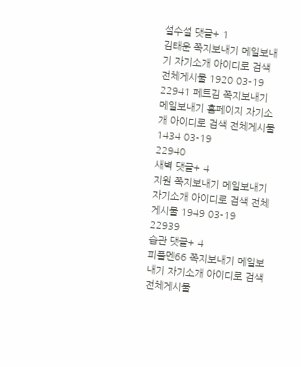설수설 댓글+ 1
김태운 쪽지보내기 메일보내기 자기소개 아이디로 검색 전체게시물 1920 03-19
22941 페트김 쪽지보내기 메일보내기 홈페이지 자기소개 아이디로 검색 전체게시물 1434 03-19
22940
새벽 댓글+ 4
지원 쪽지보내기 메일보내기 자기소개 아이디로 검색 전체게시물 1949 03-19
22939
습관 댓글+ 4
피플멘66 쪽지보내기 메일보내기 자기소개 아이디로 검색 전체게시물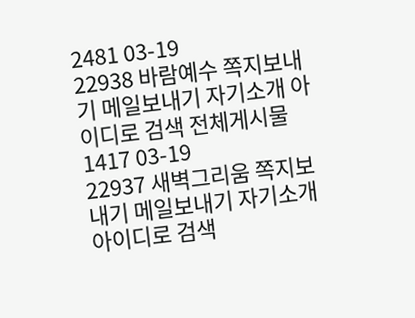2481 03-19
22938 바람예수 쪽지보내기 메일보내기 자기소개 아이디로 검색 전체게시물 1417 03-19
22937 새벽그리움 쪽지보내기 메일보내기 자기소개 아이디로 검색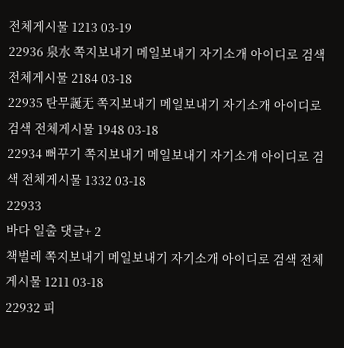전체게시물 1213 03-19
22936 泉水 쪽지보내기 메일보내기 자기소개 아이디로 검색 전체게시물 2184 03-18
22935 탄무誕无 쪽지보내기 메일보내기 자기소개 아이디로 검색 전체게시물 1948 03-18
22934 뻐꾸기 쪽지보내기 메일보내기 자기소개 아이디로 검색 전체게시물 1332 03-18
22933
바다 일출 댓글+ 2
책벌레 쪽지보내기 메일보내기 자기소개 아이디로 검색 전체게시물 1211 03-18
22932 피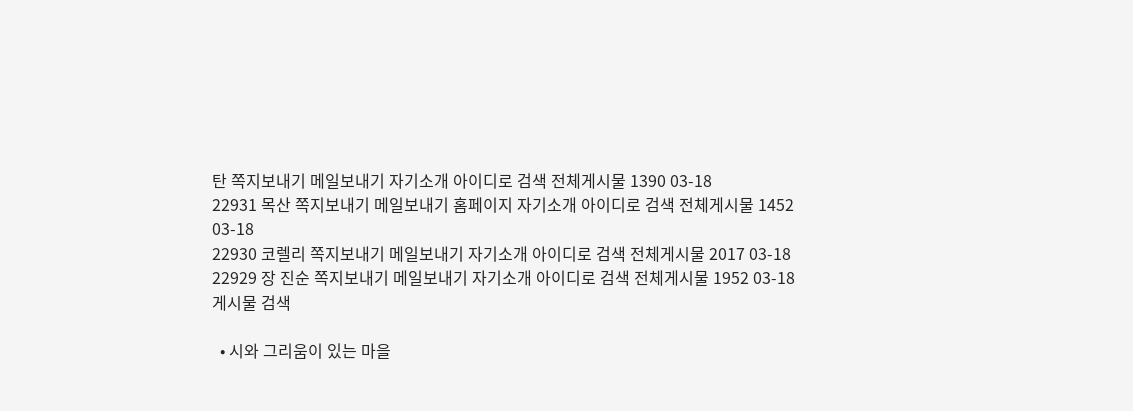탄 쪽지보내기 메일보내기 자기소개 아이디로 검색 전체게시물 1390 03-18
22931 목산 쪽지보내기 메일보내기 홈페이지 자기소개 아이디로 검색 전체게시물 1452 03-18
22930 코렐리 쪽지보내기 메일보내기 자기소개 아이디로 검색 전체게시물 2017 03-18
22929 장 진순 쪽지보내기 메일보내기 자기소개 아이디로 검색 전체게시물 1952 03-18
게시물 검색

  • 시와 그리움이 있는 마을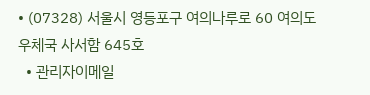• (07328) 서울시 영등포구 여의나루로 60 여의도우체국 사서함 645호
  • 관리자이메일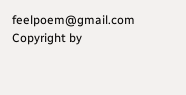feelpoem@gmail.com
Copyright by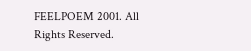FEELPOEM 2001. All Rights Reserved.